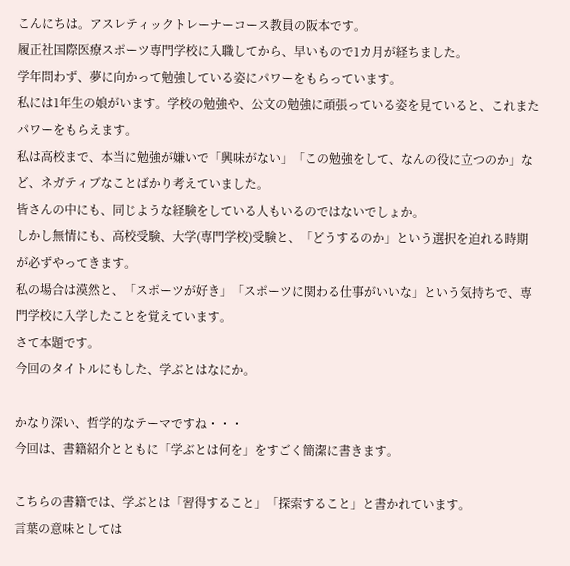こんにちは。アスレティックトレーナーコース教員の阪本です。
履正社国際医療スポーツ専門学校に入職してから、早いもので1カ月が経ちました。
学年問わず、夢に向かって勉強している姿にパワーをもらっています。
私には1年生の娘がいます。学校の勉強や、公文の勉強に頑張っている姿を見ていると、これまたパワーをもらえます。
私は高校まで、本当に勉強が嫌いで「興味がない」「この勉強をして、なんの役に立つのか」など、ネガティブなことばかり考えていました。
皆さんの中にも、同じような経験をしている人もいるのではないでしょか。
しかし無情にも、高校受験、大学(専門学校)受験と、「どうするのか」という選択を迫れる時期が必ずやってきます。
私の場合は漠然と、「スポーツが好き」「スポーツに関わる仕事がいいな」という気持ちで、専門学校に入学したことを覚えています。
さて本題です。
今回のタイトルにもした、学ぶとはなにか。

かなり深い、哲学的なテーマですね・・・
今回は、書籍紹介とともに「学ぶとは何を」をすごく簡潔に書きます。

こちらの書籍では、学ぶとは「習得すること」「探索すること」と書かれています。
言葉の意味としては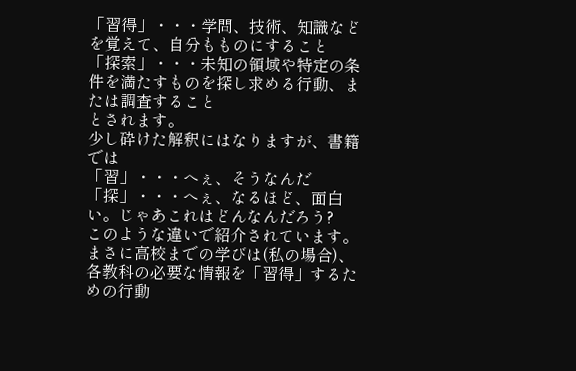「習得」・・・学問、技術、知識などを覚えて、自分もものにすること
「探索」・・・未知の領域や特定の条件を満たすものを探し求める行動、または調査すること
とされます。
少し砕けた解釈にはなりますが、書籍では
「習」・・・へぇ、そうなんだ
「探」・・・へぇ、なるほど、面白い。じゃあこれはどんなんだろう?
このような違いで紹介されています。
まさに高校までの学びは(私の場合)、各教科の必要な情報を「習得」するための行動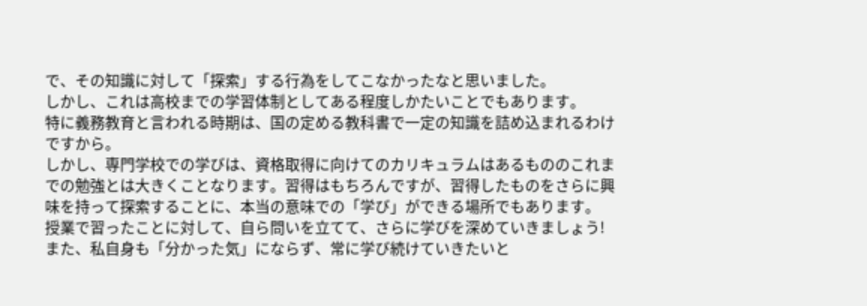で、その知識に対して「探索」する行為をしてこなかったなと思いました。
しかし、これは高校までの学習体制としてある程度しかたいことでもあります。
特に義務教育と言われる時期は、国の定める教科書で一定の知識を詰め込まれるわけですから。
しかし、専門学校での学びは、資格取得に向けてのカリキュラムはあるもののこれまでの勉強とは大きくことなります。習得はもちろんですが、習得したものをさらに興味を持って探索することに、本当の意味での「学び」ができる場所でもあります。
授業で習ったことに対して、自ら問いを立てて、さらに学びを深めていきましょう!
また、私自身も「分かった気」にならず、常に学び続けていきたいと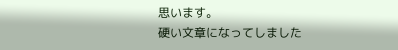思います。
硬い文章になってしました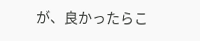が、良かったらこ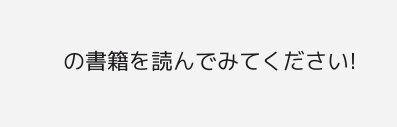の書籍を読んでみてください!